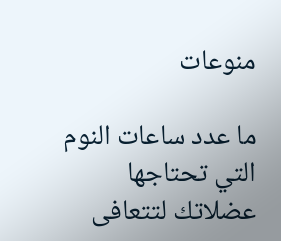منوعات

ما عدد ساعات النوم التي تحتاجها عضلاتك لتتعافى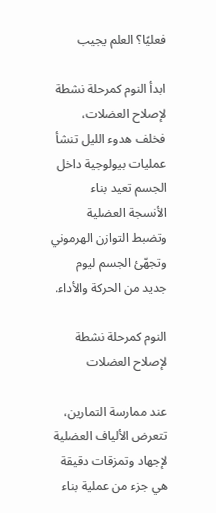فعليًا؟ العلم يجيب

ابدأ النوم كمرحلة نشطة لإصلاح العضلات، فخلف هدوء الليل تنشأ عمليات بيولوجية داخل الجسم تعيد بناء الأنسجة العضلية وتضبط التوازن الهرموني وتجهّئ الجسم ليوم جديد من الحركة والأداء.

النوم كمرحلة نشطة لإصلاح العضلات

عند ممارسة التمارين، تتعرض الألياف العضلية لإجهاد وتمزقات دقيقة هي جزء من عملية بناء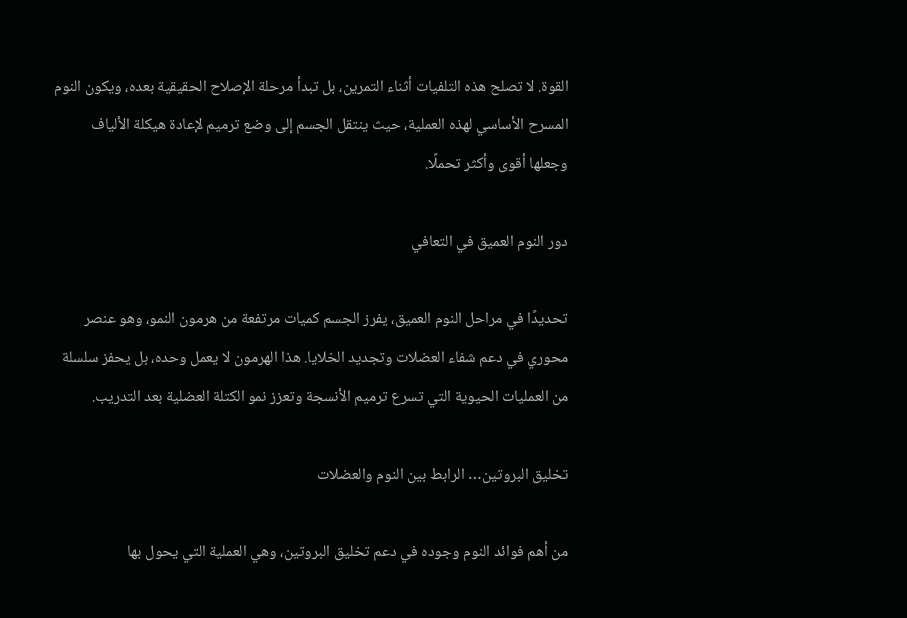القوة. لا تصلح هذه التلفيات أثناء التمرين، بل تبدأ مرحلة الإصلاح الحقيقية بعده، ويكون النوم المسرح الأساسي لهذه العملية، حيث ينتقل الجسم إلى وضع ترميم لإعادة هيكلة الألياف وجعلها أقوى وأكثر تحملًا.

دور النوم العميق في التعافي

تحديدًا في مراحل النوم العميق، يفرز الجسم كميات مرتفعة من هرمون النمو، وهو عنصر محوري في دعم شفاء العضلات وتجديد الخلايا. هذا الهرمون لا يعمل وحده، بل يحفز سلسلة من العمليات الحيوية التي تسرع ترميم الأنسجة وتعزز نمو الكتلة العضلية بعد التدريب.

تخليق البروتين… الرابط بين النوم والعضلات

من أهم فوائد النوم وجوده في دعم تخليق البروتين، وهي العملية التي يحول بها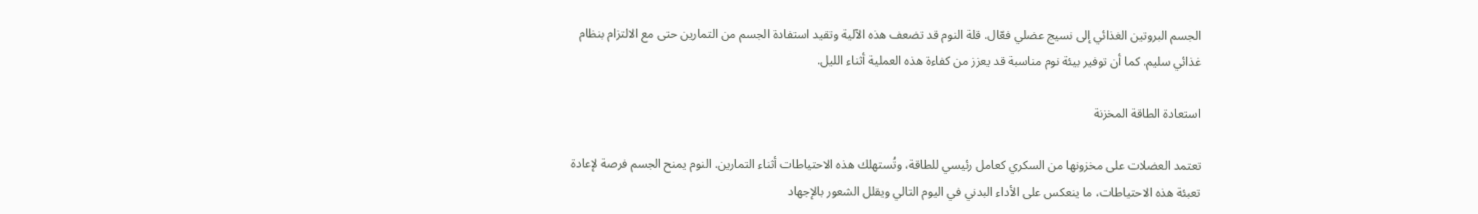الجسم البروتين الغذائي إلى نسيج عضلي فعّال. قلة النوم قد تضعف هذه الآلية وتقيد استفادة الجسم من التمارين حتى مع الالتزام بنظام غذائي سليم. كما أن توفير بيئة نوم مناسبة قد يعزز من كفاءة هذه العملية أثناء الليل.

استعادة الطاقة المخزنة

تعتمد العضلات على مخزونها من السكري كعامل رئيسي للطاقة، وتُستهلك هذه الاحتياطات أثناء التمارين. النوم يمنح الجسم فرصة لإعادة تعبئة هذه الاحتياطات، ما ينعكس على الأداء البدني في اليوم التالي ويقلل الشعور بالإجهاد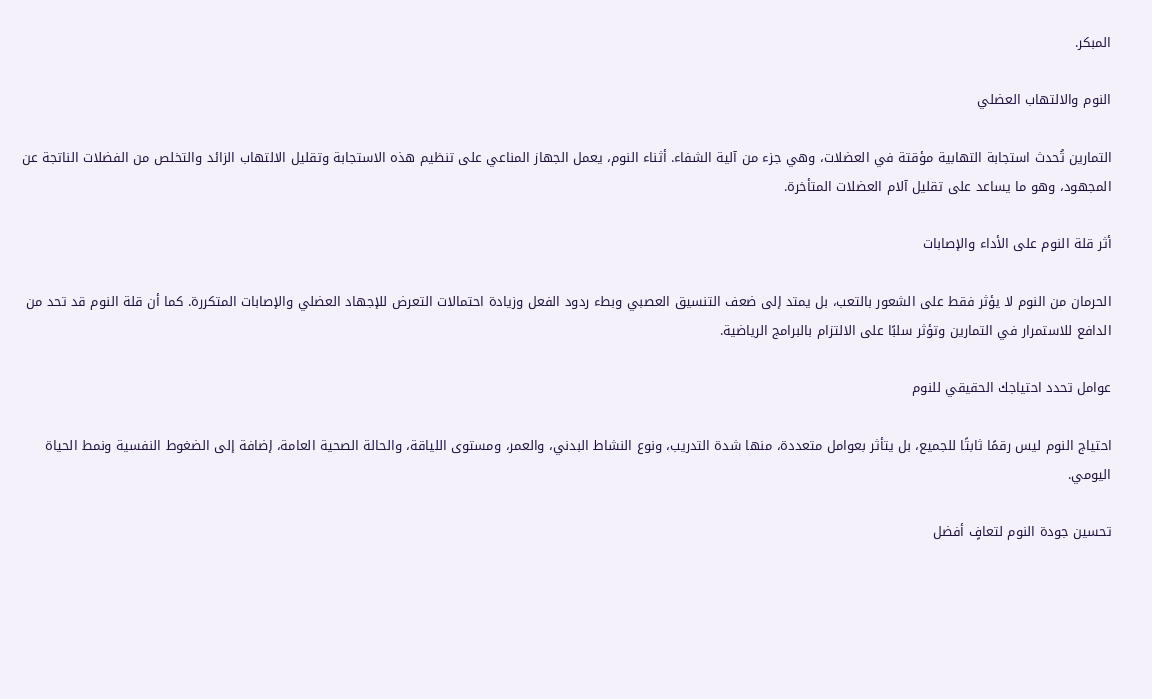المبكر.

النوم والالتهاب العضلي

التمارين تُحدث استجابة التهابية مؤقتة في العضلات، وهي جزء من آلية الشفاء. أثناء النوم، يعمل الجهاز المناعي على تنظيم هذه الاستجابة وتقليل الالتهاب الزائد والتخلص من الفضلات الناتجة عن المجهود، وهو ما يساعد على تقليل آلام العضلات المتأخرة.

أثر قلة النوم على الأداء والإصابات

الحرمان من النوم لا يؤثر فقط على الشعور بالتعب، بل يمتد إلى ضعف التنسيق العصبي وبطء ردود الفعل وزيادة احتمالات التعرض للإجهاد العضلي والإصابات المتكررة. كما أن قلة النوم قد تحد من الدافع للاستمرار في التمارين وتؤثر سلبًا على الالتزام بالبرامج الرياضية.

عوامل تحدد احتياجك الحقيقي للنوم

احتياج النوم ليس رقمًا ثابتًا للجميع، بل يتأثر بعوامل متعددة، منها شدة التدريب، ونوع النشاط البدني، والعمر، ومستوى اللياقة، والحالة الصحية العامة، إضافة إلى الضغوط النفسية ونمط الحياة اليومي.

تحسين جودة النوم لتعافٍ أفضل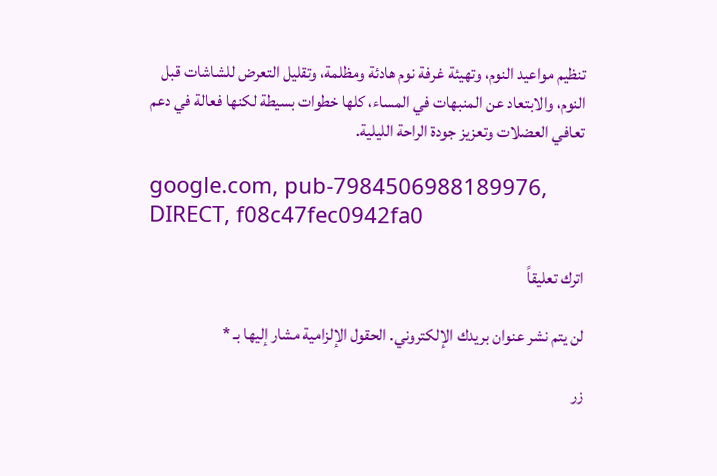تنظيم مواعيد النوم، وتهيئة غرفة نوم هادئة ومظلمة، وتقليل التعرض للشاشات قبل النوم، والابتعاد عن المنبهات في المساء، كلها خطوات بسيطة لكنها فعالة في دعم تعافي العضلات وتعزيز جودة الراحة الليلية.

google.com, pub-7984506988189976, DIRECT, f08c47fec0942fa0

اترك تعليقاً

لن يتم نشر عنوان بريدك الإلكتروني. الحقول الإلزامية مشار إليها بـ *

زر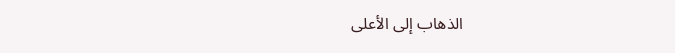الذهاب إلى الأعلى